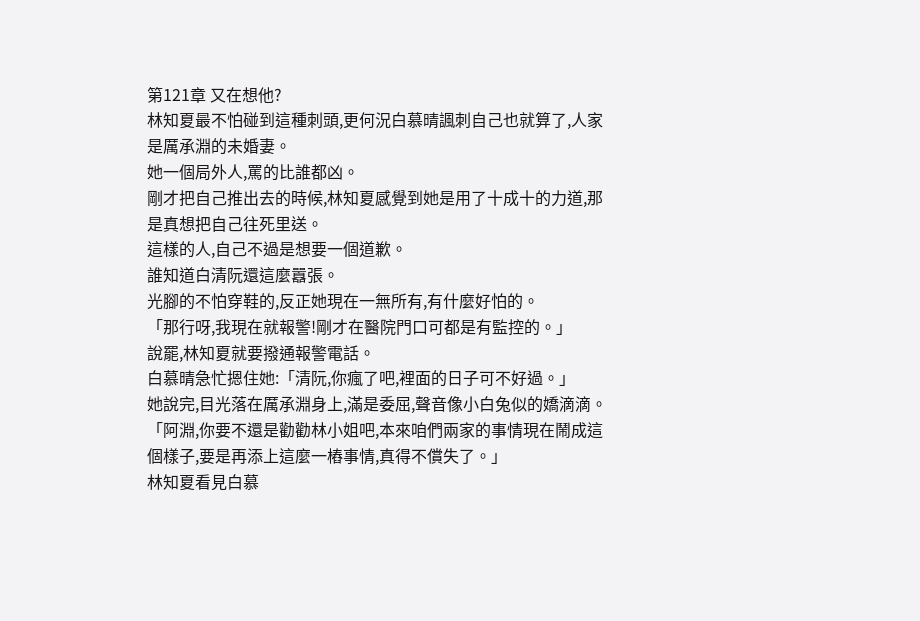第121章 又在想他?
林知夏最不怕碰到這種刺頭,更何況白慕晴諷刺自己也就算了,人家是厲承淵的未婚妻。
她一個局外人,罵的比誰都凶。
剛才把自己推出去的時候,林知夏感覺到她是用了十成十的力道,那是真想把自己往死里送。
這樣的人,自己不過是想要一個道歉。
誰知道白清阮還這麼囂張。
光腳的不怕穿鞋的,反正她現在一無所有,有什麼好怕的。
「那行呀,我現在就報警!剛才在醫院門口可都是有監控的。」
說罷,林知夏就要撥通報警電話。
白慕晴急忙摁住她:「清阮,你瘋了吧,裡面的日子可不好過。」
她說完,目光落在厲承淵身上,滿是委屈,聲音像小白兔似的嬌滴滴。
「阿淵,你要不還是勸勸林小姐吧,本來咱們兩家的事情現在鬧成這個樣子,要是再添上這麼一樁事情,真得不償失了。」
林知夏看見白慕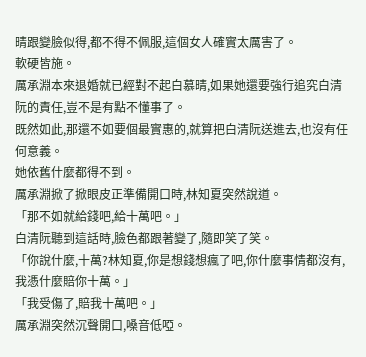晴跟變臉似得,都不得不佩服,這個女人確實太厲害了。
軟硬皆施。
厲承淵本來退婚就已經對不起白慕晴,如果她還要強行追究白清阮的責任,豈不是有點不懂事了。
既然如此,那還不如要個最實惠的,就算把白清阮送進去,也沒有任何意義。
她依舊什麼都得不到。
厲承淵掀了掀眼皮正準備開口時,林知夏突然說道。
「那不如就給錢吧,給十萬吧。」
白清阮聽到這話時,臉色都跟著變了,隨即笑了笑。
「你說什麼,十萬?林知夏,你是想錢想瘋了吧,你什麼事情都沒有,我憑什麼賠你十萬。」
「我受傷了,賠我十萬吧。」
厲承淵突然沉聲開口,嗓音低啞。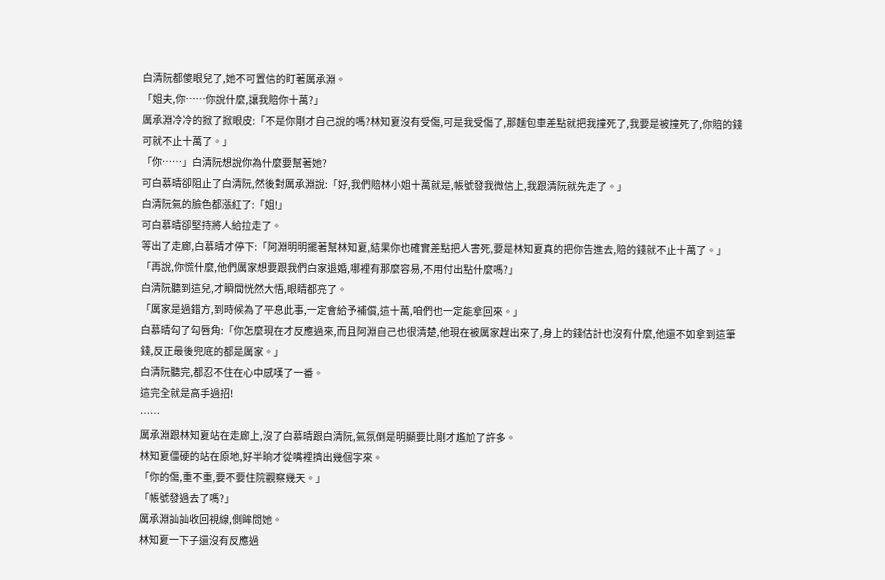白清阮都傻眼兒了,她不可置信的盯著厲承淵。
「姐夫,你……你說什麼,讓我賠你十萬?」
厲承淵冷冷的掀了掀眼皮:「不是你剛才自己說的嗎?林知夏沒有受傷,可是我受傷了,那麵包車差點就把我撞死了,我要是被撞死了,你賠的錢可就不止十萬了。」
「你……」白清阮想說你為什麼要幫著她?
可白慕晴卻阻止了白清阮,然後對厲承淵說:「好,我們賠林小姐十萬就是,帳號發我微信上,我跟清阮就先走了。」
白清阮氣的臉色都漲紅了:「姐!」
可白慕晴卻堅持將人給拉走了。
等出了走廊,白慕晴才停下:「阿淵明明擺著幫林知夏,結果你也確實差點把人害死,要是林知夏真的把你告進去,賠的錢就不止十萬了。」
「再說,你慌什麼,他們厲家想要跟我們白家退婚,哪裡有那麼容易,不用付出點什麼嗎?」
白清阮聽到這兒,才瞬間恍然大悟,眼睛都亮了。
「厲家是過錯方,到時候為了平息此事,一定會給予補償,這十萬,咱們也一定能拿回來。」
白慕晴勾了勾唇角:「你怎麼現在才反應過來,而且阿淵自己也很清楚,他現在被厲家趕出來了,身上的錢估計也沒有什麼,他還不如拿到這筆錢,反正最後兜底的都是厲家。」
白清阮聽完,都忍不住在心中感嘆了一番。
這完全就是高手過招!
……
厲承淵跟林知夏站在走廊上,沒了白慕晴跟白清阮,氣氛倒是明顯要比剛才尷尬了許多。
林知夏僵硬的站在原地,好半晌才從嘴裡擠出幾個字來。
「你的傷,重不重,要不要住院觀察幾天。」
「帳號發過去了嗎?」
厲承淵訕訕收回視線,側眸問她。
林知夏一下子還沒有反應過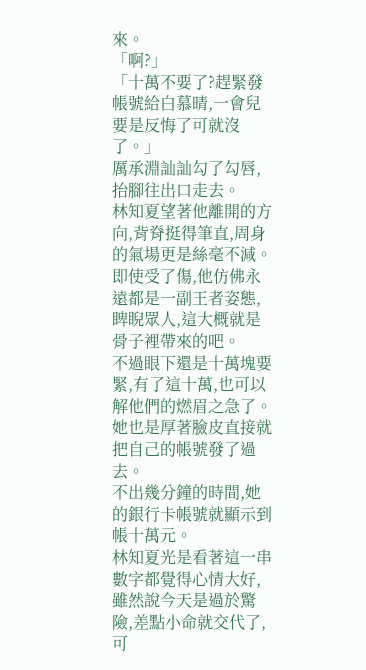來。
「啊?」
「十萬不要了?趕緊發帳號給白慕晴,一會兒要是反悔了可就沒了。」
厲承淵訕訕勾了勾唇,抬腳往出口走去。
林知夏望著他離開的方向,背脊挺得筆直,周身的氣場更是絲毫不減。
即使受了傷,他仿佛永遠都是一副王者姿態,睥睨眾人,這大概就是骨子裡帶來的吧。
不過眼下還是十萬塊要緊,有了這十萬,也可以解他們的燃眉之急了。
她也是厚著臉皮直接就把自己的帳號發了過去。
不出幾分鐘的時間,她的銀行卡帳號就顯示到帳十萬元。
林知夏光是看著這一串數字都覺得心情大好,雖然說今天是過於驚險,差點小命就交代了,可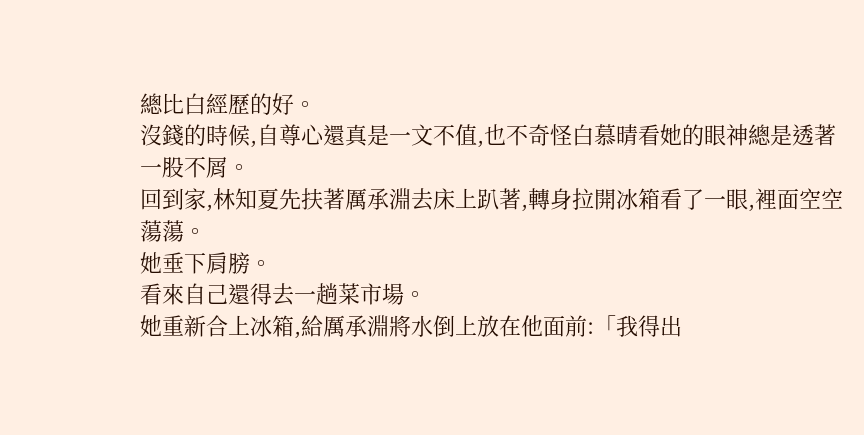總比白經歷的好。
沒錢的時候,自尊心還真是一文不值,也不奇怪白慕晴看她的眼神總是透著一股不屑。
回到家,林知夏先扶著厲承淵去床上趴著,轉身拉開冰箱看了一眼,裡面空空蕩蕩。
她垂下肩膀。
看來自己還得去一趟菜市場。
她重新合上冰箱,給厲承淵將水倒上放在他面前:「我得出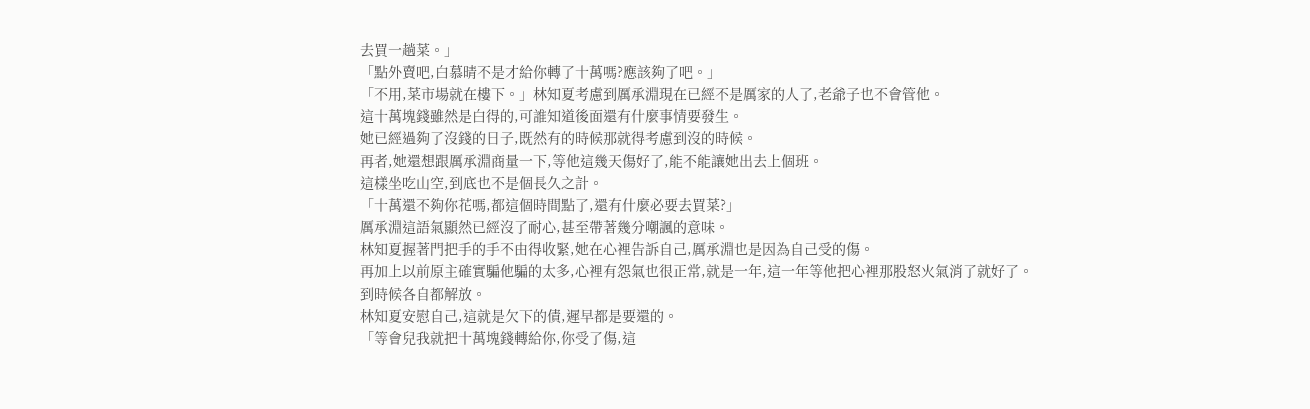去買一趟菜。」
「點外賣吧,白慕晴不是才給你轉了十萬嗎?應該夠了吧。」
「不用,菜市場就在樓下。」林知夏考慮到厲承淵現在已經不是厲家的人了,老爺子也不會管他。
這十萬塊錢雖然是白得的,可誰知道後面還有什麼事情要發生。
她已經過夠了沒錢的日子,既然有的時候那就得考慮到沒的時候。
再者,她還想跟厲承淵商量一下,等他這幾天傷好了,能不能讓她出去上個班。
這樣坐吃山空,到底也不是個長久之計。
「十萬還不夠你花嗎,都這個時間點了,還有什麼必要去買菜?」
厲承淵這語氣顯然已經沒了耐心,甚至帶著幾分嘲諷的意味。
林知夏握著門把手的手不由得收緊,她在心裡告訴自己,厲承淵也是因為自己受的傷。
再加上以前原主確實騙他騙的太多,心裡有怨氣也很正常,就是一年,這一年等他把心裡那股怒火氣消了就好了。
到時候各自都解放。
林知夏安慰自己,這就是欠下的債,遲早都是要還的。
「等會兒我就把十萬塊錢轉給你,你受了傷,這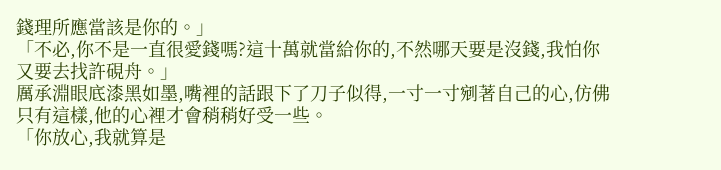錢理所應當該是你的。」
「不必,你不是一直很愛錢嗎?這十萬就當給你的,不然哪天要是沒錢,我怕你又要去找許硯舟。」
厲承淵眼底漆黑如墨,嘴裡的話跟下了刀子似得,一寸一寸剜著自己的心,仿佛只有這樣,他的心裡才會稍稍好受一些。
「你放心,我就算是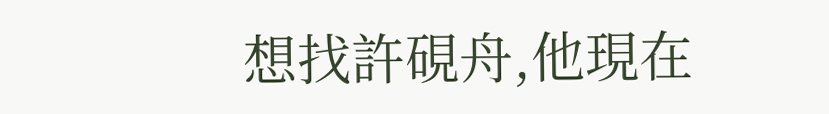想找許硯舟,他現在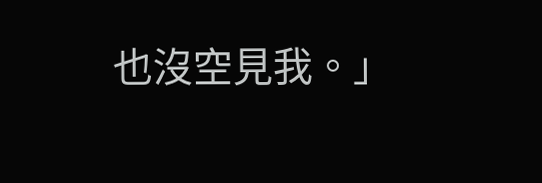也沒空見我。」